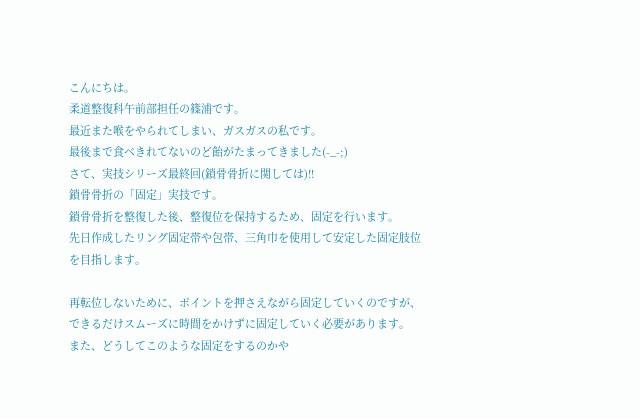こんにちは。
柔道整復科午前部担任の篠浦です。
最近また喉をやられてしまい、ガスガスの私です。
最後まで食べきれてないのど飴がたまってきました(-_-;)
さて、実技シリーズ最終回(鎖骨骨折に関しては)!!
鎖骨骨折の「固定」実技です。
鎖骨骨折を整復した後、整復位を保持するため、固定を行います。
先日作成したリング固定帯や包帯、三角巾を使用して安定した固定肢位を目指します。

再転位しないために、ポイントを押さえながら固定していくのですが、
できるだけスムーズに時間をかけずに固定していく必要があります。
また、どうしてこのような固定をするのかや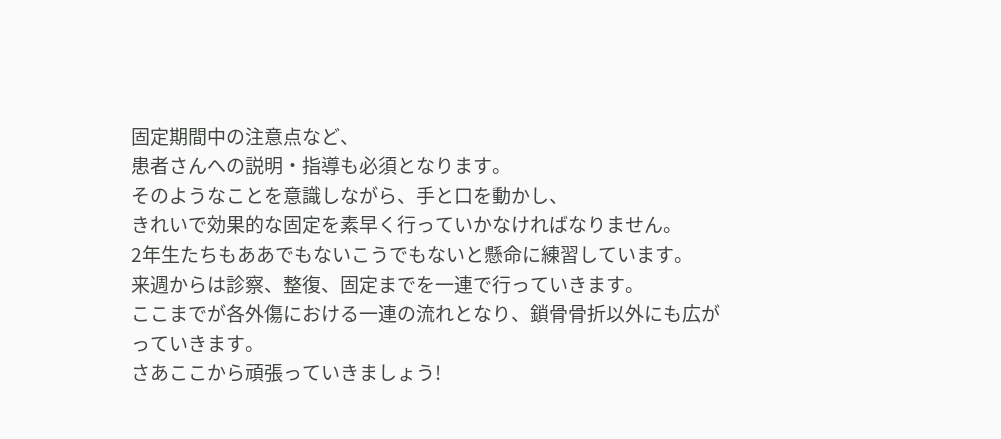固定期間中の注意点など、
患者さんへの説明・指導も必須となります。
そのようなことを意識しながら、手と口を動かし、
きれいで効果的な固定を素早く行っていかなければなりません。
2年生たちもああでもないこうでもないと懸命に練習しています。
来週からは診察、整復、固定までを一連で行っていきます。
ここまでが各外傷における一連の流れとなり、鎖骨骨折以外にも広がっていきます。
さあここから頑張っていきましょう!